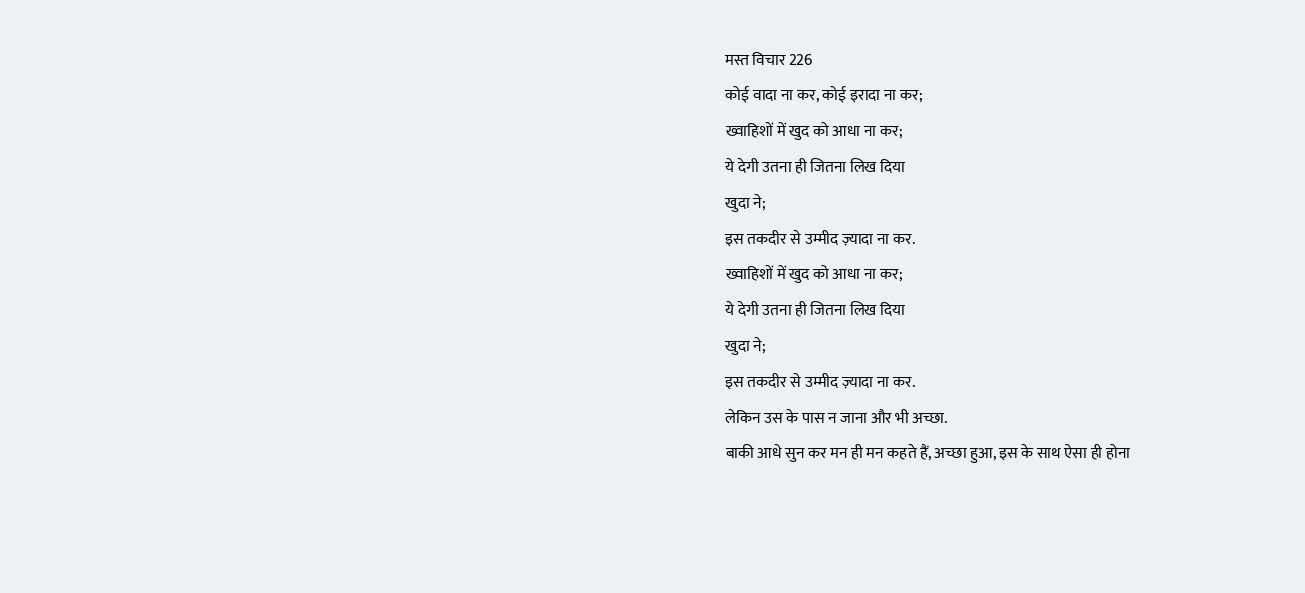मस्त विचार 226
कोई वादा ना कर, कोई इरादा ना कर;
ख्वाहिशों में खुद को आधा ना कर;
ये देगी उतना ही जितना लिख दिया
खुदा ने;
इस तकदीर से उम्मीद ज़्यादा ना कर.
ख्वाहिशों में खुद को आधा ना कर;
ये देगी उतना ही जितना लिख दिया
खुदा ने;
इस तकदीर से उम्मीद ज़्यादा ना कर.
लेकिन उस के पास न जाना और भी अच्छा.
बाकी आधे सुन कर मन ही मन कहते हैं, अच्छा हुआ, इस के साथ ऐसा ही होना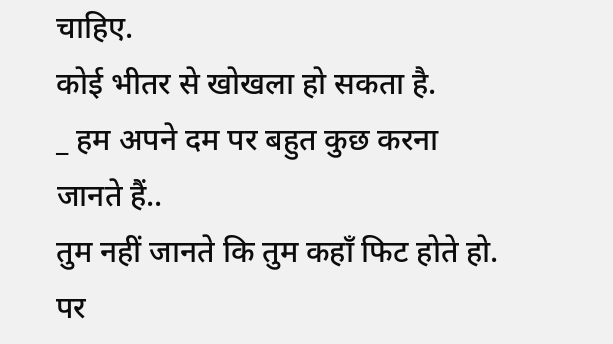चाहिए.
कोई भीतर से खोखला हो सकता है.
_ हम अपने दम पर बहुत कुछ करना जानते हैं..
तुम नहीं जानते कि तुम कहाँ फिट होते हो.
पर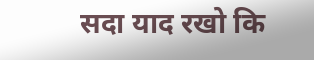सदा याद रखो कि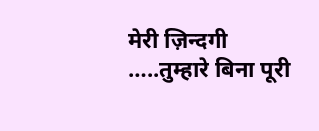मेरी ज़िन्दगी
…..तुम्हारे बिना पूरी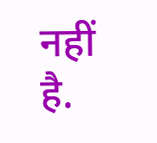नहीं है.